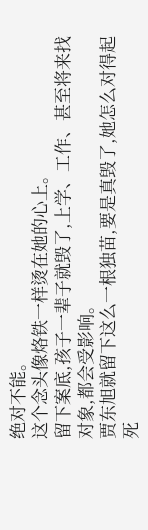绝对不能。
这个念头像烙铁一样烫在她的心上。
留下案底,孩子一辈子就毁了,上学、工作、甚至将来找对象,都会受影响。
贾东旭就留下这么一根独苗,要是真毁了,她怎么对得起死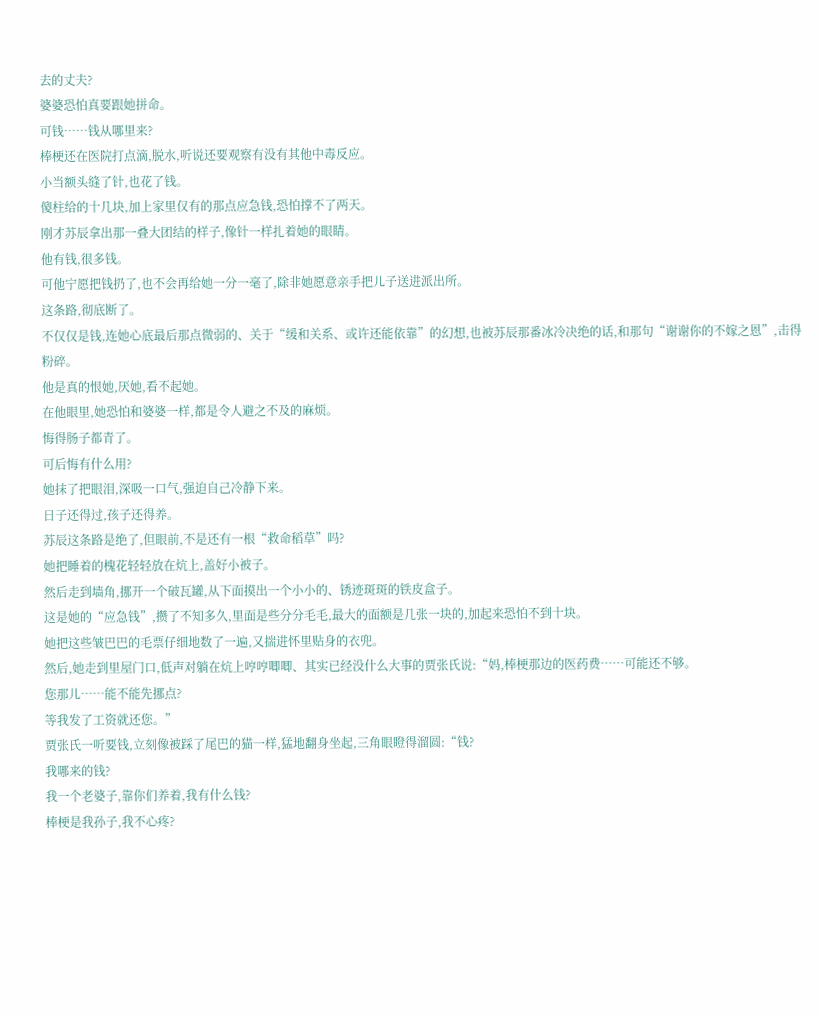去的丈夫?
婆婆恐怕真要跟她拼命。
可钱……钱从哪里来?
棒梗还在医院打点滴,脱水,听说还要观察有没有其他中毒反应。
小当额头缝了针,也花了钱。
傻柱给的十几块,加上家里仅有的那点应急钱,恐怕撑不了两天。
刚才苏辰拿出那一叠大团结的样子,像针一样扎着她的眼睛。
他有钱,很多钱。
可他宁愿把钱扔了,也不会再给她一分一毫了,除非她愿意亲手把儿子送进派出所。
这条路,彻底断了。
不仅仅是钱,连她心底最后那点微弱的、关于“缓和关系、或许还能依靠”的幻想,也被苏辰那番冰冷决绝的话,和那句“谢谢你的不嫁之恩”,击得粉碎。
他是真的恨她,厌她,看不起她。
在他眼里,她恐怕和婆婆一样,都是令人避之不及的麻烦。
悔得肠子都青了。
可后悔有什么用?
她抹了把眼泪,深吸一口气,强迫自己冷静下来。
日子还得过,孩子还得养。
苏辰这条路是绝了,但眼前,不是还有一根“救命稻草”吗?
她把睡着的槐花轻轻放在炕上,盖好小被子。
然后走到墙角,挪开一个破瓦罐,从下面摸出一个小小的、锈迹斑斑的铁皮盒子。
这是她的“应急钱”,攒了不知多久,里面是些分分毛毛,最大的面额是几张一块的,加起来恐怕不到十块。
她把这些皱巴巴的毛票仔细地数了一遍,又揣进怀里贴身的衣兜。
然后,她走到里屋门口,低声对躺在炕上哼哼唧唧、其实已经没什么大事的贾张氏说:“妈,棒梗那边的医药费……可能还不够。
您那儿……能不能先挪点?
等我发了工资就还您。”
贾张氏一听要钱,立刻像被踩了尾巴的猫一样,猛地翻身坐起,三角眼瞪得溜圆:“钱?
我哪来的钱?
我一个老婆子,靠你们养着,我有什么钱?
棒梗是我孙子,我不心疼?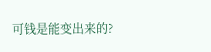可钱是能变出来的?